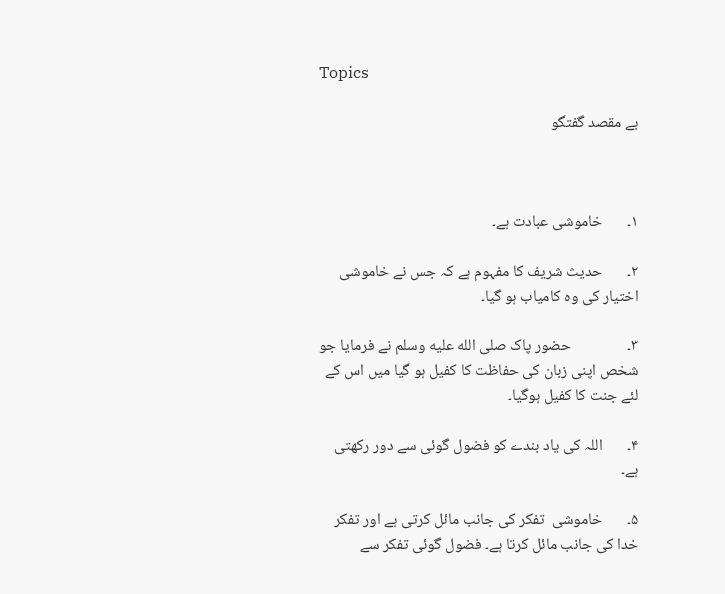Topics

بے مقصد گفتگو



۱۔       خاموشی عبادت ہے۔

۲۔       حدیث شریف کا مفہوم ہے کہ جس نے خاموشی اختیار کی وہ کامیاب ہو گیا۔

۳۔                حضور پاک صلى الله عليه وسلم نے فرمایا جو شخص اپنی زبان کی حفاظت کا کفیل ہو گیا میں اس کے لئے جنت کا کفیل ہوگیا۔

۴۔       اللہ کی یاد بندے کو فضول گوئی سے دور رکھتی ہے۔

۵۔       خاموشی  تفکر کی جانب مائل کرتی ہے اور تفکر خدا کی جانب مائل کرتا ہے۔ فضول گوئی تفکر سے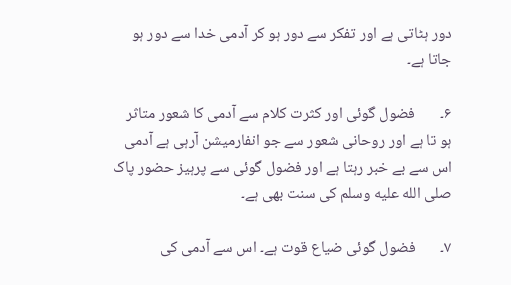دور ہٹاتی ہے اور تفکر سے دور ہو کر آدمی خدا سے دور ہو جاتا ہے۔

۶۔       فضول گوئی اور کثرت کلام سے آدمی کا شعور متاثر ہو تا ہے اور روحانی شعور سے جو انفارمیشن آرہی ہے آدمی اس سے بے خبر رہتا ہے اور فضول گوئی سے پرہیز حضور پاک صلى الله عليه وسلم کی سنت بھی ہے۔

۷۔       فضول گوئی ضیاع قوت ہے۔ اس سے آدمی کی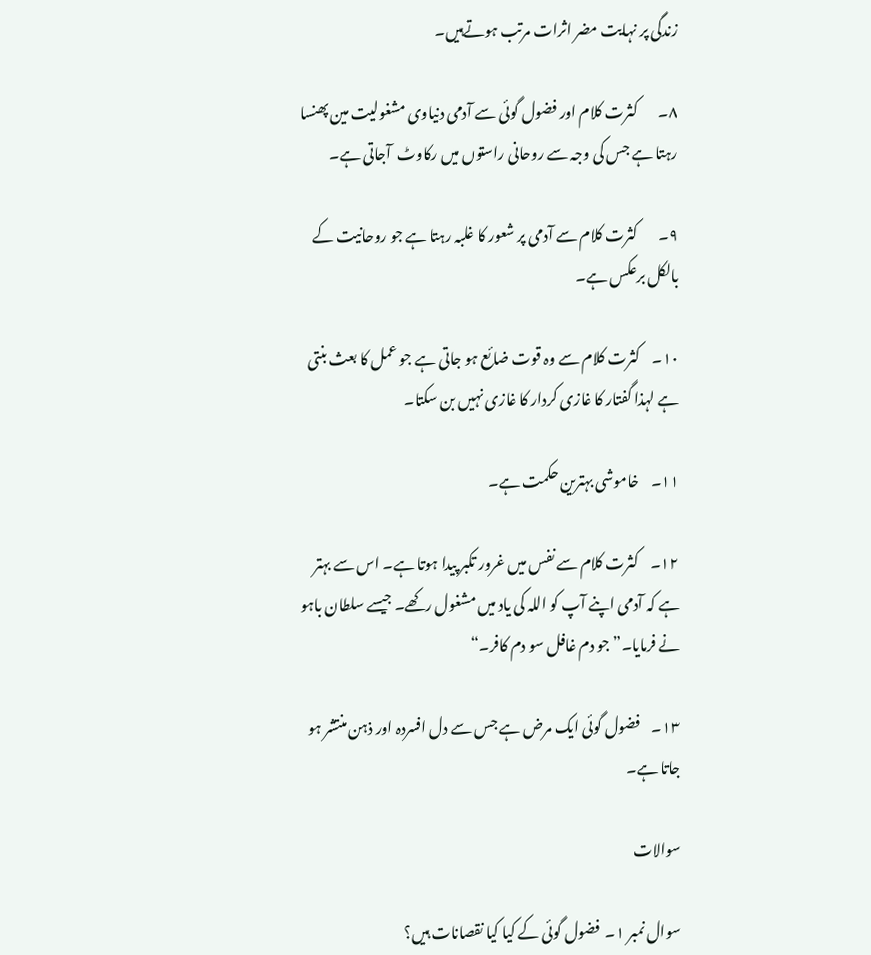زندگی پر نہایت مضر اثرات مرتب ہوتےہیں۔

۸۔       کثرت کلام اور فضول گوئی سے آدمی دنیاوی مشغولیت مین پھنسا رہتا ہے جس کی وجہ سے روحانی راستوں میں رکاوٹ  آجاتی ہے۔

۹۔       کثرت کلام سے آدمی پر شعور کا غلبہ رہتا ہے جو روحانیت کے بالکل برعکس ہے۔

۱۰۔    کثرت کلام سے وہ قوت ضائع ہو جاتی ہے جو عمل کا بعث بنتی ہے لہذا گفتار کا غازی کردار کا غازی نہیں بن سکتا۔

۱۱۔    خاموشی بہترین حکمت ہے۔

۱۲۔    کثرت کلام سے نفس میں غرور تکبر پیدا ہوتا ہے۔ اس سے بہتر ہے کہ آدمی اپنے آپ کو اللہ کی یاد میں مشغول رکھے۔ جیسے سلطان باہو نے فرمایا۔” جو دم غافل سو دم کافر۔“

۱۳۔    فضول گوئی ایک مرض ہے جس سے دل افسردہ اور ذہن منتشر ہو جاتا ہے۔

سوالات

سوال نمبر ۱۔  فضول گوئی کے کیا کیا نقصانات ہیں؟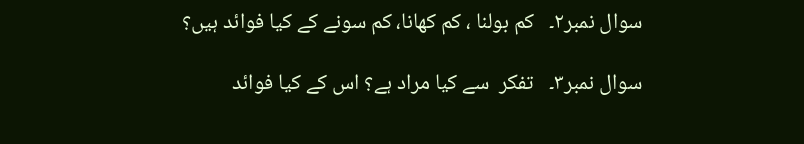سوال نمبر۲۔   کم بولنا ، کم کھانا، کم سونے کے کیا فوائد ہیں؟

سوال نمبر۳۔   تفکر  سے کیا مراد ہے؟ اس کے کیا فوائد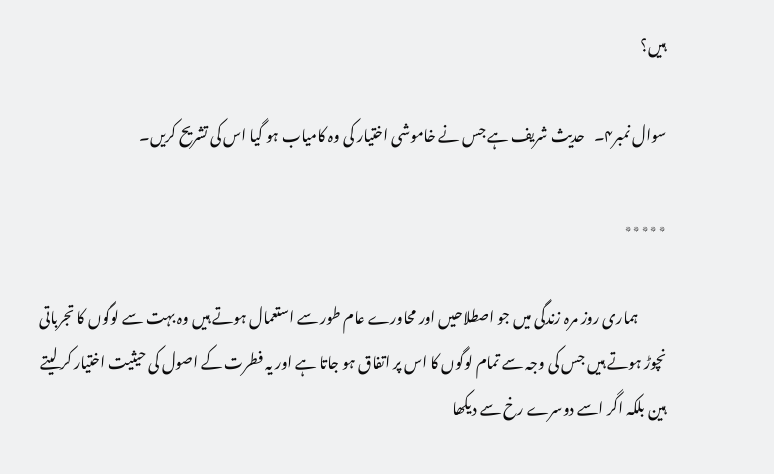ہیں؟

سوال نمبر۴۔   حدیث شریف ہے جس نے خاموشی اختیار کی وہ کامیاب ہو گیا اس کی تشریح کریں۔

٭٭٭٭٭

          ہماری روز مرہ زندگی میں جو اصطلاحیں اور محاورے عام طور سے استعمال ہوتے ہیں وہ بہت سے لوگوں کا تجرباتی نچوڑ ہوتے ہیں جس کی وجہ سے تمام لوگوں کا اس پر اتفاق ہو جاتا ہے اور یہ فطرت کے اصول کی حیثیت اختیار کر لیتے ہین بلکہ اگر اسے دوسرے رخ سے دیکھا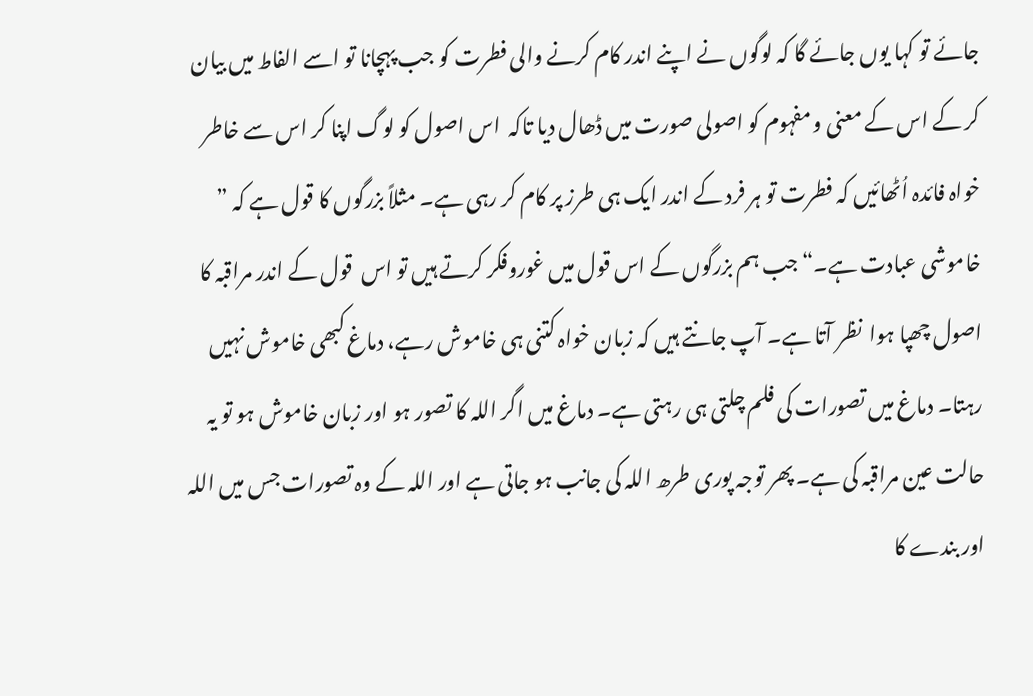جائے تو کہا یوں جائے گا کہ لوگوں نے اپنے اندر کام کرنے والی فطرت کو جب پہچانا تو اسے الفاط میں بیان کر کے اس کے معنی و مفہوم کو اصولی صورت میں ڈھال دیا تاکہ  اس اصول کو لوگ اپنا کر اس سے خاطر خواہ فائدہ اُٹھائیں کہ فطرت تو ہر فرد کے اندر ایک ہی طرز پر کام کر رہی ہے۔ مثلاً بزرگوں کا قول ہے کہ ” خاموشی عبادت ہے۔“ جب ہم بزرگوں کے اس قول میں غوروفکر کرتے ہیں تو اس  قول کے اندر مراقبہ کا اصول چھپا ہوا  نظر آتا ہے۔ آپ جانتے ہیں کہ زبان خواہ کتنی ہی خاموش رہے، دماغ کبھی خاموش نہیں رہتا۔ دماغ میں تصورات کی فلم چلتی ہی رہتی ہے۔ دماغ میں اگر اللہ کا تصور ہو اور زبان خاموش ہو تو یہ حالت عین مراقبہ کی ہے۔ پھر توجہ پوری طرھ اللہ کی جانب ہو جاتی ہے اور اللہ کے وہ تصورات جس میں اللہ اور بندے کا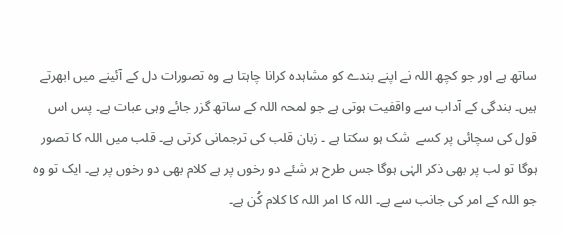ساتھ ہے اور جو کچھ اللہ نے اپنے بندے کو مشاہدہ کرانا چاہتا ہے وہ تصورات دل کے آئینے میں ابھرتے ہیں۔ بندگی کے آداب سے واقفیت ہوتی ہے جو لمحہ اللہ کے ساتھ گزر جائے وہی عبات ہے۔ پس اس قول کی سچائی پر کسے  شک ہو سکتا ہے ۔ زبان قلب کی ترجمانی کرتی ہے۔ قلب میں اللہ کا تصور ہوگا تو لب پر بھی ذکر الہٰی ہوگا جس طرح ہر شئے دو رخوں پر ہے کلام بھی دو رخوں پر ہے۔ ایک تو وہ جو اللہ کے امر کی جانب سے ہے۔ اللہ کا امر اللہ کا کلام کُن ہے۔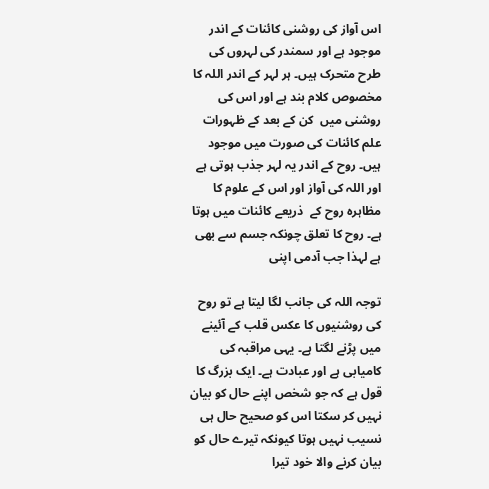اس آواز کی روشنی کائنات کے اندر موجود ہے اور سمندر کی لہروں کی طرح متحرک ہیں۔ ہر لہر کے اندر اللہ کا مخصوص کلام بند ہے اور اس کی روشنی میں  کن کے بعد کے ظہورات علم کائنات کی صورت میں موجود ہیں۔ روح کے اندر یہ لہر جذب ہوتی ہے اور اللہ کی آواز اور اس کے علوم کا مظاہرہ روح کے  ذریعے کائنات میں ہوتا ہے۔ روح کا تعلق چونکہ جسم سے بھی ہے لہذا جب آدمی اپنی

توجہ اللہ کی جانب لگا لیتا ہے تو روح کی روشنیوں کا عکس قلب کے آئینے میں پڑنے لگتا ہے۔ یہی مراقبہ کی کامیابی ہے اور عبادت ہے۔ ایک بزرگ کا قول ہے کہ جو شخص اپنے حال کو بیان نہیں کر سکتا اس کو صحیح حال ہی نسیب نہیں ہوتا کیونکہ تیرے حال کو بیان کرنے والا خود تیرا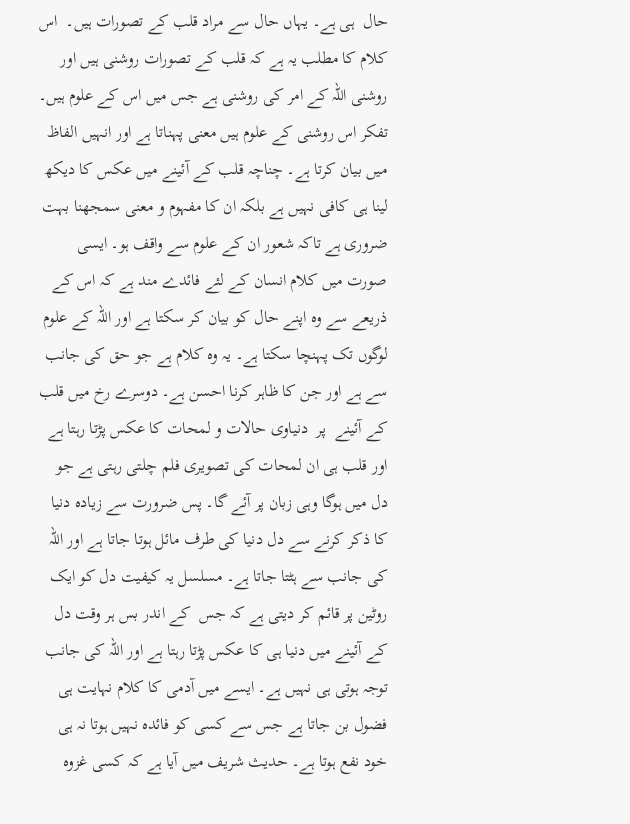حال  ہی ہے۔ یہاں حال سے مراد قلب کے تصورات ہیں۔  اس کلام کا مطلب یہ ہے کہ قلب کے تصورات روشنی ہیں اور  روشنی اللہ کے امر کی روشنی ہے جس میں اس کے علوم ہیں۔ تفکر اس روشنی کے علوم ہیں معنی پہناتا ہے اور انہیں الفاظ میں بیان کرتا ہے۔ چناچہ قلب کے آئینے میں عکس کا دیکھ لینا ہی کافی نہیں ہے بلکہ ان کا مفہوم و معنی سمجھنا بہت ضروری ہے تاکہ شعور ان کے علوم سے واقف ہو۔ ایسی صورت میں کلام انسان کے لئے فائدے مند ہے کہ اس کے ذریعے سے وہ اپنے حال کو بیان کر سکتا ہے اور اللہ کے علوم لوگوں تک پہنچا سکتا ہے۔ یہ وہ کلام ہے جو حق کی جانب سے ہے اور جن کا ظاہر کرنا احسن ہے۔ دوسرے رخ میں قلب کے آئینے  پر  دنیاوی حالات و لمحات کا عکس پڑتا رہتا ہے اور قلب ہی ان لمحات کی تصویری فلم چلتی رہتی ہے جو دل میں ہوگا وہی زبان پر آئے گا۔ پس ضرورت سے زیادہ دنیا کا ذکر کرنے سے دل دنیا کی طرف مائل ہوتا جاتا ہے اور اللہ کی جانب سے ہٹتا جاتا ہے۔ مسلسل یہ کیفیت دل کو ایک روٹین پر قائم کر دیتی ہے کہ جس  کے اندر بس ہر وقت دل کے آئینے میں دنیا ہی کا عکس پڑتا رہتا ہے اور اللہ کی جانب توجہ ہوتی ہی نہیں ہے۔ ایسے میں آدمی کا کلام نہایت ہی فضول بن جاتا ہے جس سے کسی کو فائدہ نہیں ہوتا نہ ہی خود نفع ہوتا ہے۔ حدیث شریف میں آیا ہے کہ کسی غزوہ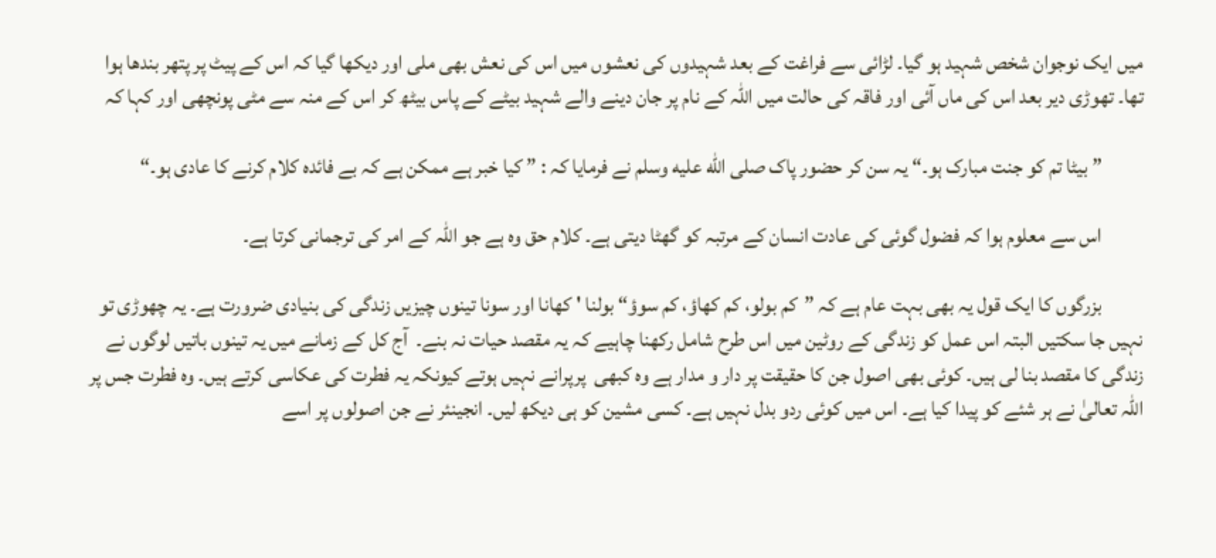میں ایک نوجوان شخص شہید ہو گیا۔ لڑائی سے فراغت کے بعد شہیدوں کی نعشوں میں اس کی نعش بھی ملی اور دیکھا گیا کہ اس کے پیٹ پر پتھر بندھا ہوا تھا۔ تھوڑی دیر بعد اس کی ماں آئی اور فاقہ کی حالت میں اللہ کے نام پر جان دینے والے شہید بیٹے کے پاس بیٹھ کر اس کے منہ سے مٹی پونچھی اور کہا کہ

          ” بیٹا تم کو جنت مبارک ہو۔“ یہ سن کر حضور پاک صلى الله عليه وسلم نے فرمایا کہ : ” کیا خبر ہے ممکن ہے کہ بے فائدہ کلام کرنے کا عادی ہو۔“

          اس سے معلوم ہوا کہ فضول گوئی کی عادت انسان کے مرتبہ کو گھٹا دیتی ہے۔ کلام حق وہ ہے جو اللہ کے امر کی ترجمانی کرتا ہے۔

          بزرگوں کا ایک قول یہ بھی بہت عام ہے کہ ”کم بولو، کم کھاؤ، کم سوؤ“ بولنا ' کھانا اور سونا تینوں چیزیں زندگی کی بنیادی ضرورت ہے۔ یہ چھوڑی تو نہیں جا سکتیں البتہ اس عمل کو زندگی کے روٹین میں اس طرح شامل رکھنا چاہیے کہ یہ مقصد حیات نہ بنے۔  آج کل کے زمانے میں یہ تینوں باتیں لوگوں نے زندگی کا مقصد بنا لی ہیں۔ کوئی بھی اصول جن کا حقیقت پر دار و مدار ہے وہ کبھی  پرپرانے نہیں ہوتے کیونکہ یہ فطرت کی عکاسی کرتے ہیں۔ وہ فطرت جس پر اللہ تعالیٰ نے ہر شئے کو پیدا کیا ہے۔ اس میں کوئی ردو بدل نہیں ہے۔ کسی مشین کو ہی دیکھ لیں۔ انجینئر نے جن اصولوں پر اسے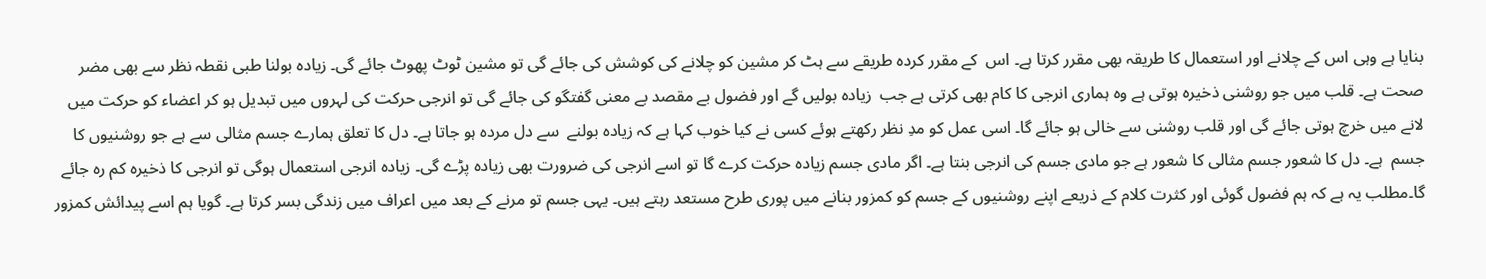بنایا ہے وہی اس کے چلانے اور استعمال کا طریقہ بھی مقرر کرتا ہے۔ اس  کے مقرر کردہ طریقے سے ہٹ کر مشین کو چلانے کی کوشش کی جائے گی تو مشین ٹوٹ پھوٹ جائے گی۔ زیادہ بولنا طبی نقطہ نظر سے بھی مضر صحت ہے۔ قلب میں جو روشنی ذخیرہ ہوتی ہے وہ ہماری انرجی کا کام بھی کرتی ہے جب  زیادہ بولیں گے اور فضول بے مقصد بے معنی گفتگو کی جائے گی تو انرجی حرکت کی لہروں میں تبدیل ہو کر اعضاء کو حرکت میں لانے میں خرچ ہوتی جائے گی اور قلب روشنی سے خالی ہو جائے گا۔ اسی عمل کو مدِ نظر رکھتے ہوئے کسی نے کیا خوب کہا ہے کہ زیادہ بولنے  سے دل مردہ ہو جاتا ہے۔ دل کا تعلق ہمارے جسم مثالی سے ہے جو روشنیوں کا جسم  ہے۔ دل کا شعور جسم مثالی کا شعور ہے جو مادی جسم کی انرجی بنتا ہے۔ اگر مادی جسم زیادہ حرکت کرے گا تو اسے انرجی کی ضرورت بھی زیادہ پڑے گی۔ زیادہ انرجی استعمال ہوگی تو انرجی کا ذخیرہ کم رہ جائے گا۔مطلب یہ ہے کہ ہم فضول گوئی اور کثرت کلام کے ذریعے اپنے روشنیوں کے جسم کو کمزور بنانے میں پوری طرح مستعد رہتے ہیں۔ یہی جسم تو مرنے کے بعد میں اعراف میں زندگی بسر کرتا ہے۔ گویا ہم اسے پیدائش کمزور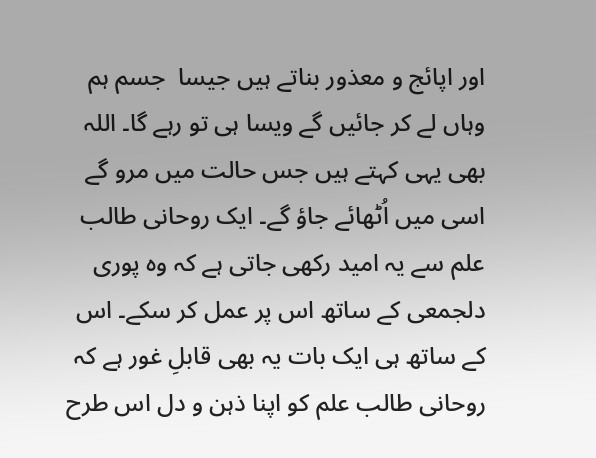اور اپائج و معذور بناتے ہیں جیسا  جسم ہم وہاں لے کر جائیں گے ویسا ہی تو رہے گا۔ اللہ بھی یہی کہتے ہیں جس حالت میں مرو گے اسی میں اُٹھائے جاؤ گے۔ ایک روحانی طالب علم سے یہ امید رکھی جاتی ہے کہ وہ پوری دلجمعی کے ساتھ اس پر عمل کر سکے۔ اس کے ساتھ ہی ایک بات یہ بھی قابلِ غور ہے کہ روحانی طالب علم کو اپنا ذہن و دل اس طرح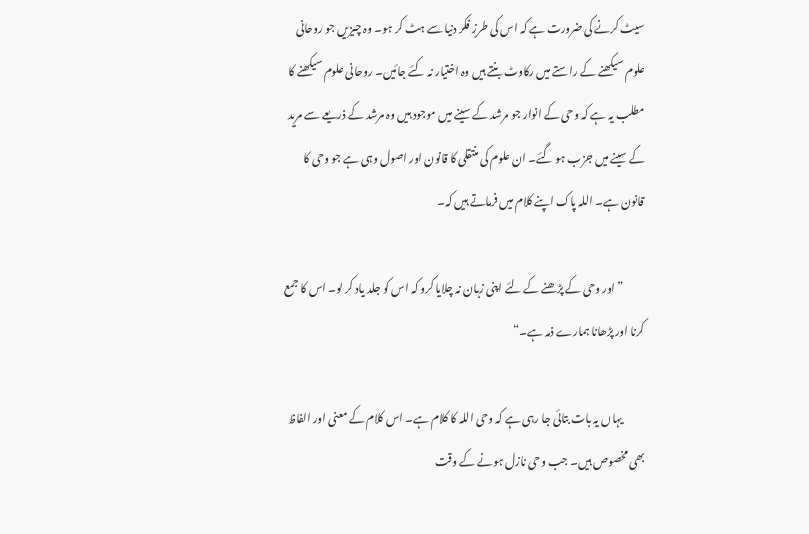سیٹ کرنے کی ضرورت ہے کہ اس کی طرزِ فکر دنیا سے ہٹ کر ہو۔ وہ چیزیں جو روحانی علوم سیکھنے کے راستے میں رکاوٹ بنتے ہیں وہ اختیار نہ کئے جائیں۔ روحانی علوم سیکھنے کا مطلب یہ ہے کہ وحی کے انوار جو مرشد کے سینے میں موجود ہیں وہ مرشد کے ذریعے سے مرید کے سینے میں جزب ہو گئے۔ ان علوم کی منتقلی کا قانون اور اصول وہی ہے جو وحی کا قانون ہے۔ اللہ پاک اپنے کلام میں فرماتے ہیں کہ۔

          ” اور وحی کے پڑھنے کے لئے اپنی زبان نہ چلایا کرو کہ اس کو جلد یاد کر لو۔ اس کا جمع کرنا اور پڑھانا ہمارے ذمہ ہے۔“

          یہاں یہ بات بتائی جا رہی ہے کہ وحی اللہ کا کلام ہے۔ اس کلام کے معنی اور الفاظ بھی مخصوص ہیں۔ جب وحی نازل ہونے کے وقت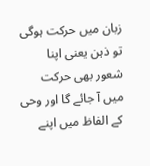زبان میں حرکت ہوگی تو ذہن یعنی اپنا شعور بھی حرکت میں آ جائے گا اور وحی کے الفاظ میں اپنے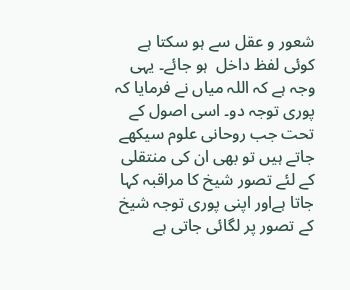شعور و عقل سے ہو سکتا ہے کوئی لفظ داخل  ہو جائے۔ یہی وجہ ہے کہ اللہ میاں نے فرمایا کہ پوری توجہ دو۔ اسی اصول کے تحت جب روحانی علوم سیکھے جاتے ہیں تو بھی ان کی منتقلی کے لئے تصور شیخ کا مراقبہ کہا جاتا ہےاور اپنی پوری توجہ شیخ کے تصور پر لگائی جاتی ہے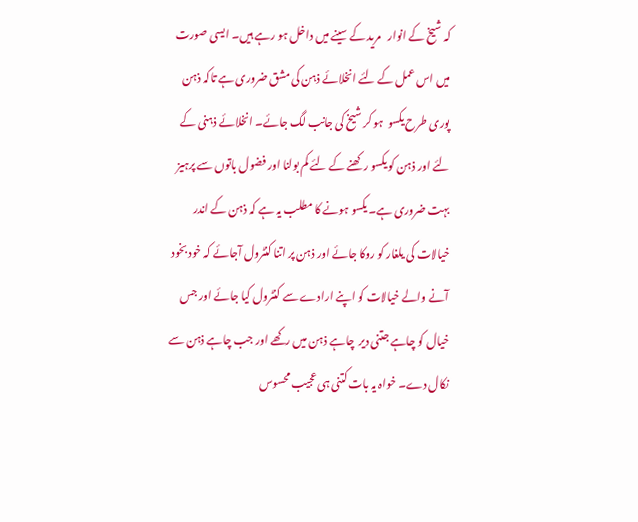کہ شیخ کے انوار   مرید کے سینے میں داخل ہو رہے ہیں۔ ایسی صورت میں اس عمل کے لئے انخلائے ذہن کی مشق ضروری ہے تاکہ ذہن  پوری طرح یکسو  ہو کر شیخ کی جانب لگ جائے۔ انخلائے ذہنی کے لئے اور ذہن کو یکسو رکھنے کے لئے کم بولنا اور فضول باتوں سے پرہیز بہت ضروری ہے۔ یکسو ہونے کا مطلب یہ ہے کہ ذہن کے اندر خیالات کی یلغار کو روکا جائے اور ذہن پر اتنا کنٹرول آجائے کہ خود بخود آنے والے خیالات کو اپنے ارادے سے کنٹرول کیا جائے اور جس خیال کو چاہے جتنی دیر  چاہے ذہن میں رکھے اور جب چاہے ذہن سے نکال دے۔ خواہ یہ بات کتنی ہی عجیب محسوس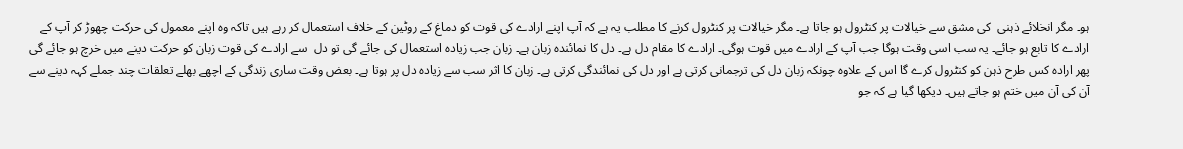ہو۔ مگر انخلائے ذہنی  کی مشق سے خیالات پر کنٹرول ہو جاتا ہے۔ مگر خیالات پر کنٹرول کرنے کا مطلب یہ ہے کہ آپ اپنے ارادے کی قوت کو دماغ کے روٹین کے خلاف استعمال کر رہے ہیں تاکہ وہ اپنے معمول کی حرکت چھوڑ کر آپ کے ارادے کا تابع ہو جائے۔ یہ سب اسی وقت ہوگا جب آپ کے ارادے میں قوت ہوگی۔ ارادے کا مقام دل ہے۔ دل کا نمائندہ زبان ہے۔ زبان جب زیادہ استعمال کی جائے گی تو دل  سے ارادے کی قوت زبان کو حرکت دینے میں خرچ ہو جائے گی پھر ارادہ کس طرح ذہن کو کنٹرول کرے گا اس کے علاوہ چونکہ زبان دل کی ترجمانی کرتی ہے اور دل کی نمائندگی کرتی ہے۔ زبان کا اثر سب سے زیادہ دل پر ہوتا ہے۔ بعض وقت ساری زندگی کے اچھے بھلے تعلقات چند جملے کہہ دینے سے آن کی آن میں ختم ہو جاتے ہیں۔ دیکھا گیا ہے کہ جو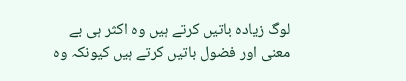لوگ زیادہ باتیں کرتے ہیں وہ اکثر ہی بے معنی اور فضول باتیں کرتے ہیں کیونکہ وہ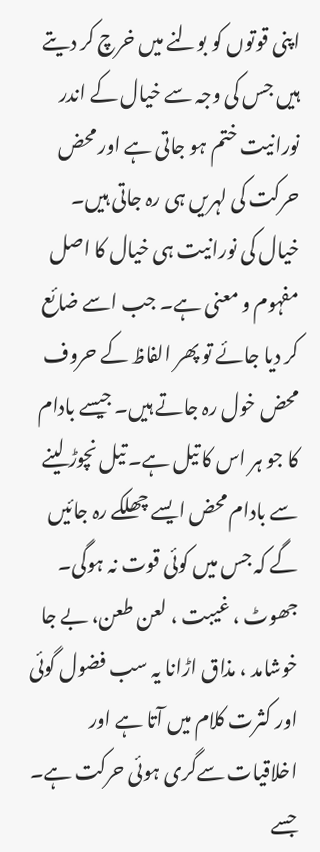اپنی قوتوں کو بولنے میں خرچ کر دیتے ہیں جس کی وجہ سے خیال کے اندر نورانیت ختم ہو جاتی ہے اور محض حرکت کی لہریں ہی رہ جاتی ہیں۔ خیال کی نورانیت ہی خیال کا اصل مفہوم و معنی ہے۔ جب اسے ضائع کر دیا جائے تو پھر الفاظ کے حروف محض خول رہ جاتے ہیں۔ جیسے بادام کا جو ہر اس کا تیل ہے۔ تیل نچوڑ لینے سے بادام محض ایسے چھلکے رہ جائیں گے کہ جس میں کوئی قوت نہ ہوگی۔ جھوٹ ، غیبت ، لعن طعن، بے جا خوشامد ، مذاق اڑانا یہ سب فضول گوئی اور کثرت کلام میں آتا ہے اور اخلاقیات سےگری ہوئی حرکت ہے۔ جسے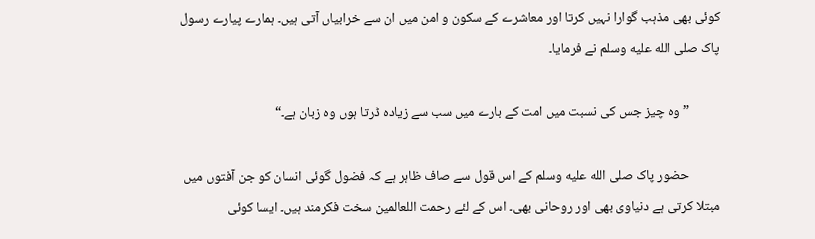کوئی بھی مذہب گوارا نہیں کرتا اور معاشرے کے سکون و امن میں ان سے خرابیاں آتی ہیں۔ ہمارے پیارے رسول پاک صلى الله عليه وسلم نے فرمایا۔

          ” وہ چیز جس کی نسبت میں امت کے بارے میں سب سے زیادہ ڈرتا ہوں وہ زبان ہے۔“

          حضور پاک صلى الله عليه وسلم کے اس قول سے صاف ظاہر ہے کہ فضول گوئی انسان کو جن آفتوں میں مبتلا کرتی ہے دنیاوی بھی اور روحانی بھی۔ اس کے لئے رحمت اللعالمین سخت فکرمند ہیں۔ ایسا کوئی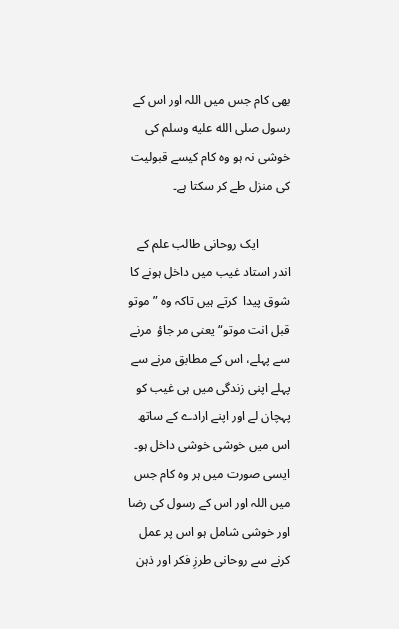بھی کام جس میں اللہ اور اس کے رسول صلى الله عليه وسلم کی خوشی نہ ہو وہ کام کیسے قبولیت کی منزل طے کر سکتا ہے۔

          ایک روحانی طالب علم کے اندر استاد غیب میں داخل ہونے کا شوق پیدا  کرتے ہیں تاکہ وہ ” موتو قبل انت موتو“ یعنی مر جاؤ  مرنے سے پہلے، اس کے مطابق مرنے سے پہلے اپنی زندگی میں ہی غیب کو پہچان لے اور اپنے ارادے کے ساتھ اس میں خوشی خوشی داخل ہو۔  ایسی صورت میں ہر وہ کام جس میں اللہ اور اس کے رسول کی رضا اور خوشی شامل ہو اس پر عمل کرنے سے روحانی طرزِ فکر اور ذہن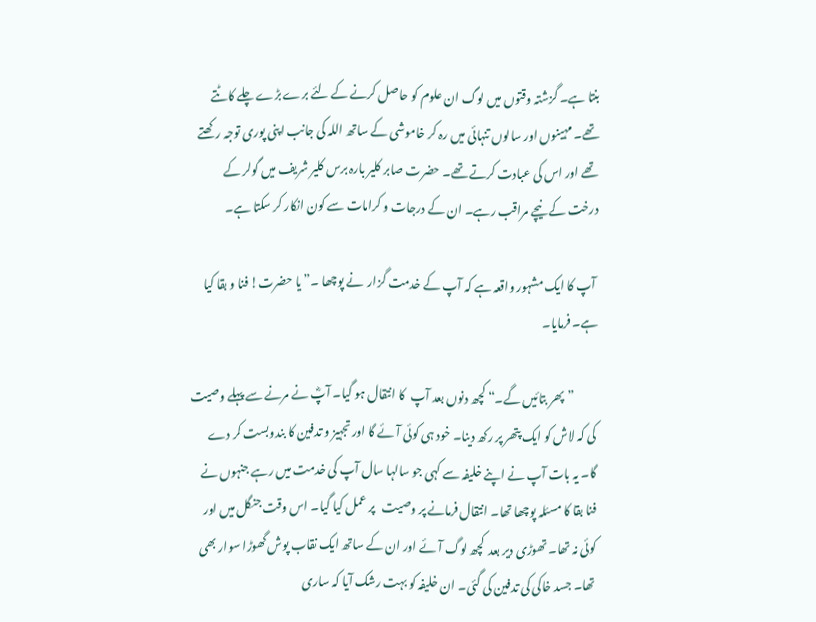بنتا ہے۔ گزشتہ وقتوں میں لوگ ان علوم کو حاصل کرنے کے لئے برے بڑے چلے کاٹتے تھے۔ مہینوں اور سالوں تنہائی میں رہ کر خاموشی کے ساتھ اللہ کی جانب اپنی پوری توجہ رکھتے تھے اور اس کی عبادت کرتے تھے۔ حضرت صابر کلیر بارہ برس کلیر شریف میں گولر کے درخت کے نیچے مراقب رہے۔ ان کے درجات و کرامات سے کون انکار کر سکتا ہے۔

 آپ کا ایک مشہور واقعہ ہے کہ آپ کے خدمت گزار  نے پوچھا ۔” یا حضرت! فنا و بقا کیا ہے۔ فرمایا۔

          ”پھر بتائیں گے۔“ کچھ دنوں بعد آپ  کا انتقال ہو گیا۔ آپؓ نے مرنے سے پہلے وصیت کی کہ لاش کو ایک پتھر پر رکھ دینا۔ خود ہی کوئی آئے گا اور تجہیز و تدفین کا بندوبست کر دے گا۔ یہ بات آپ نے اپنے خلیفہ سے کہی جو سالہا سال آپ کی خدمت میں رہے جنہوں نے فنا بقا کا مسئلہ پوچھا تھا۔ انتقال فرمانے پر وصیت   پر عمل کیا گیا۔ اس وقت جنگل میں اور کوئی نہ تھا۔ تھوڑی دیر بعد  کچھ لوگ آئے اور ان کے ساتھ ایک نقاب پوش گھوڑا سوار بھی تھا۔ جسد خاکی کی تدفین کی گئی۔ ان خلیفہ کو بہت رشک آیا کہ ساری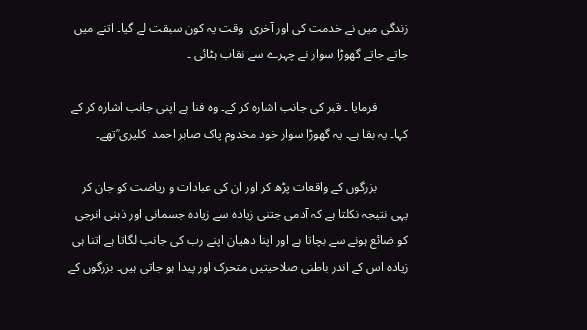زندگی میں نے خدمت کی اور آخری  وقت یہ کون سبقت لے گیا۔ اتنے میں جاتے جاتے گھوڑا سوار نے چہرے سے نقاب ہٹائی ۔

          فرمایا ۔ قبر کی جانب اشارہ کر کے۔ وہ فنا ہے اپنی جانب اشارہ کر کے کہا۔ یہ بقا ہے۔ یہ گھوڑا سوار خود مخدوم پاک صابر احمد  کلیری ؒتھے۔

          بزرگوں کے واقعات پڑھ کر اور ان کی عبادات و ریاضت کو جان کر یہی نتیجہ نکلتا ہے کہ آدمی جتنی زیادہ سے زیادہ جسمانی اور ذہنی انرجی کو ضائع ہونے سے بچاتا ہے اور اپنا دھیان اپنے رب کی جانب لگاتا ہے اتنا ہی زیادہ اس کے اندر باطنی صلاحیتیں متحرک اور پیدا ہو جاتی ہیں۔ بزرگوں کے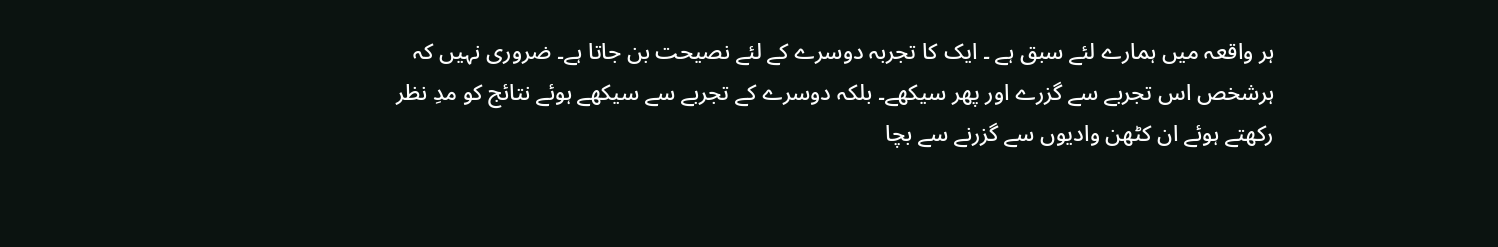ہر واقعہ میں ہمارے لئے سبق ہے ۔ ایک کا تجربہ دوسرے کے لئے نصیحت بن جاتا ہے۔ ضروری نہیں کہ  ہرشخص اس تجربے سے گزرے اور پھر سیکھے۔ بلکہ دوسرے کے تجربے سے سیکھے ہوئے نتائج کو مدِ نظر رکھتے ہوئے ان کٹھن وادیوں سے گزرنے سے بچا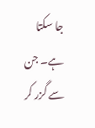جا سکتا ہے۔ جن سے گزر کر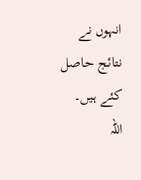انہوں نے نتائج حاصل کئے ہیں۔ اللہ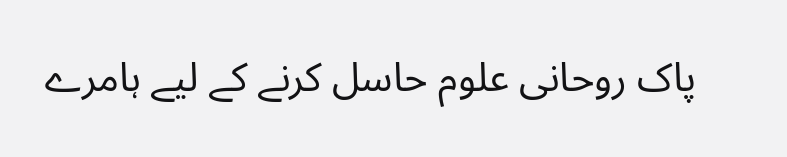پاک روحانی علوم حاسل کرنے کے لیے ہامرے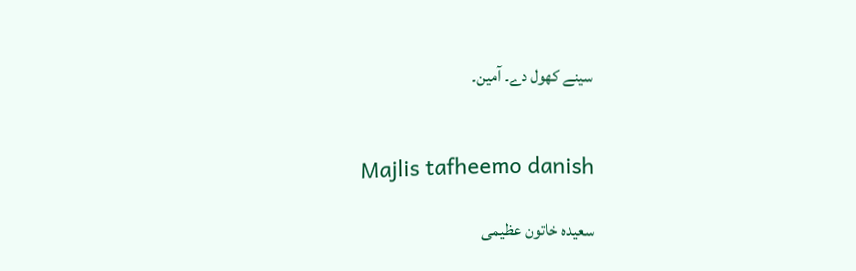سینے کھول دے۔ آمین۔


Majlis tafheemo danish

سعیدہ خاتون عظیمی